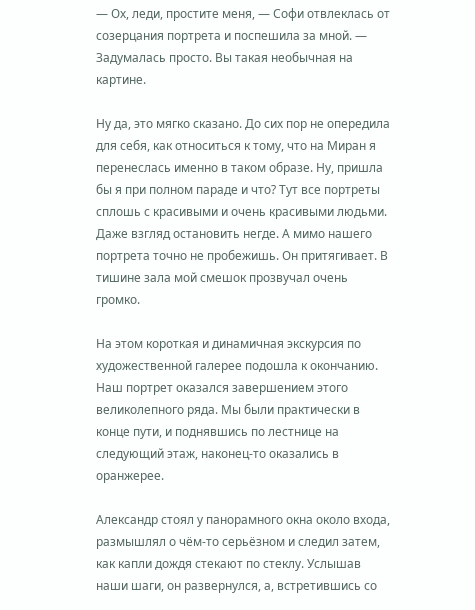— Ох, леди, простите меня, — Софи отвлеклась от созерцания портрета и поспешила за мной. — Задумалась просто. Вы такая необычная на картине.

Ну да, это мягко сказано. До сих пор не опередила для себя, как относиться к тому, что на Миран я перенеслась именно в таком образе. Ну, пришла бы я при полном параде и что? Тут все портреты сплошь с красивыми и очень красивыми людьми. Даже взгляд остановить негде. А мимо нашего портрета точно не пробежишь. Он притягивает. В тишине зала мой смешок прозвучал очень громко.

На этом короткая и динамичная экскурсия по художественной галерее подошла к окончанию. Наш портрет оказался завершением этого великолепного ряда. Мы были практически в конце пути, и поднявшись по лестнице на следующий этаж, наконец-то оказались в оранжерее.

Александр стоял у панорамного окна около входа, размышлял о чём-то серьёзном и следил затем, как капли дождя стекают по стеклу. Услышав наши шаги, он развернулся, а, встретившись со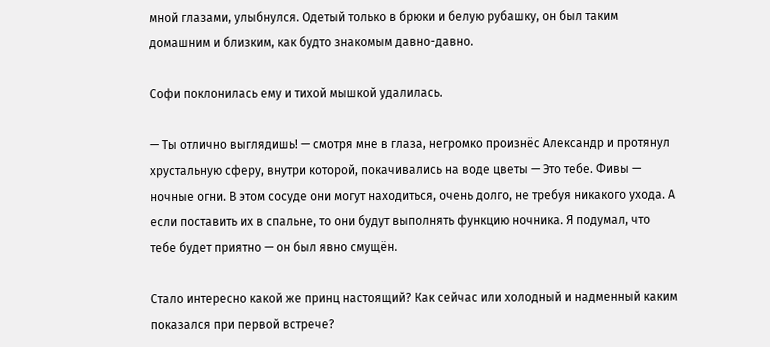мной глазами, улыбнулся. Одетый только в брюки и белую рубашку, он был таким домашним и близким, как будто знакомым давно-давно.

Софи поклонилась ему и тихой мышкой удалилась.

— Ты отлично выглядишь! — смотря мне в глаза, негромко произнёс Александр и протянул хрустальную сферу, внутри которой, покачивались на воде цветы — Это тебе. Фивы — ночные огни. В этом сосуде они могут находиться, очень долго, не требуя никакого ухода. А если поставить их в спальне, то они будут выполнять функцию ночника. Я подумал, что тебе будет приятно — он был явно смущён.

Стало интересно какой же принц настоящий? Как сейчас или холодный и надменный каким показался при первой встрече?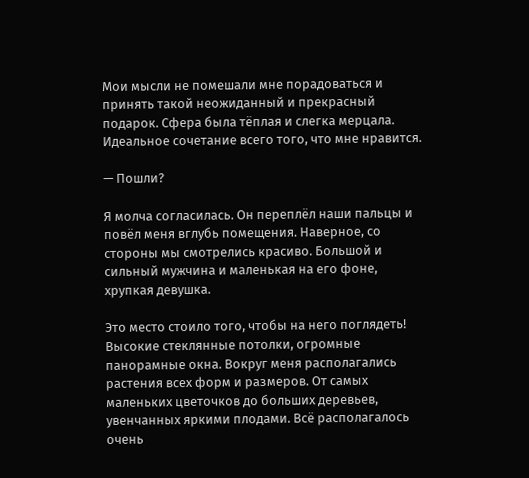Мои мысли не помешали мне порадоваться и принять такой неожиданный и прекрасный подарок. Сфера была тёплая и слегка мерцала. Идеальное сочетание всего того, что мне нравится.

— Пошли?

Я молча согласилась. Он переплёл наши пальцы и повёл меня вглубь помещения. Наверное, со стороны мы смотрелись красиво. Большой и сильный мужчина и маленькая на его фоне, хрупкая девушка.

Это место стоило того, чтобы на него поглядеть! Высокие стеклянные потолки, огромные панорамные окна. Вокруг меня располагались растения всех форм и размеров. От самых маленьких цветочков до больших деревьев, увенчанных яркими плодами. Всё располагалось очень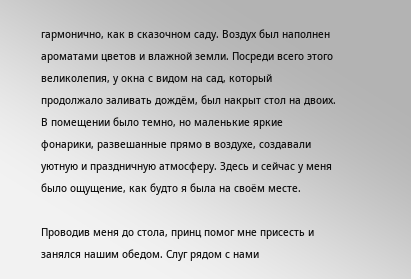гармонично, как в сказочном саду. Воздух был наполнен ароматами цветов и влажной земли. Посреди всего этого великолепия, у окна с видом на сад, который продолжало заливать дождём, был накрыт стол на двоих. В помещении было темно, но маленькие яркие фонарики, развешанные прямо в воздухе, создавали уютную и праздничную атмосферу. Здесь и сейчас у меня было ощущение, как будто я была на своём месте.

Проводив меня до стола, принц помог мне присесть и занялся нашим обедом. Слуг рядом с нами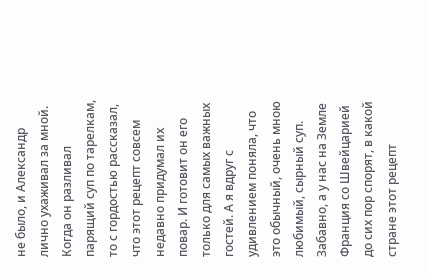не было, и Александр лично ухаживал за мной. Когда он разливал парящий суп по тарелкам, то с гордостью рассказал, что этот рецепт совсем недавно придумал их повар. И готовит он его только для самых важных гостей. А я вдруг с удивлением поняла, что это обычный, очень мною любимый, сырный суп. Забавно, а у нас на Земле Франция со Швейцарией до сих пор спорят, в какой стране этот рецепт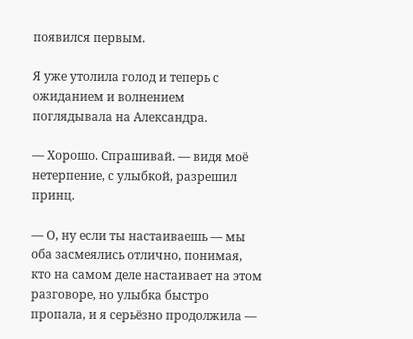появился первым.

Я уже утолила голод и теперь с ожиданием и волнением поглядывала на Александра.

— Хорошо. Спрашивай. — видя моё нетерпение, с улыбкой, разрешил принц.

— О, ну если ты настаиваешь — мы оба засмеялись отлично, понимая, кто на самом деле настаивает на этом разговоре, но улыбка быстро пропала, и я серьёзно продолжила —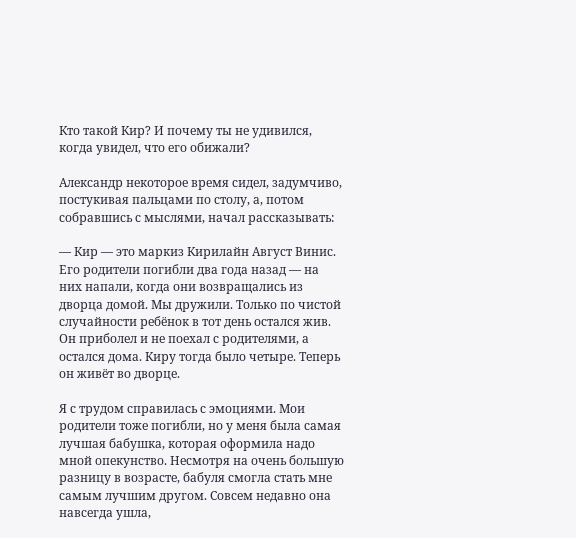Кто такой Кир? И почему ты не удивился, когда увидел, что его обижали?

Александр некоторое время сидел, задумчиво, постукивая пальцами по столу, а, потом собравшись с мыслями, начал рассказывать:

— Кир — это маркиз Кирилайн Август Винис. Его родители погибли два года назад — на них напали, когда они возвращались из дворца домой. Мы дружили. Только по чистой случайности ребёнок в тот день остался жив. Он приболел и не поехал с родителями, а остался дома. Киру тогда было четыре. Теперь он живёт во дворце.

Я с трудом справилась с эмоциями. Мои родители тоже погибли, но у меня была самая лучшая бабушка, которая оформила надо мной опекунство. Несмотря на очень большую разницу в возрасте, бабуля смогла стать мне самым лучшим другом. Совсем недавно она навсегда ушла,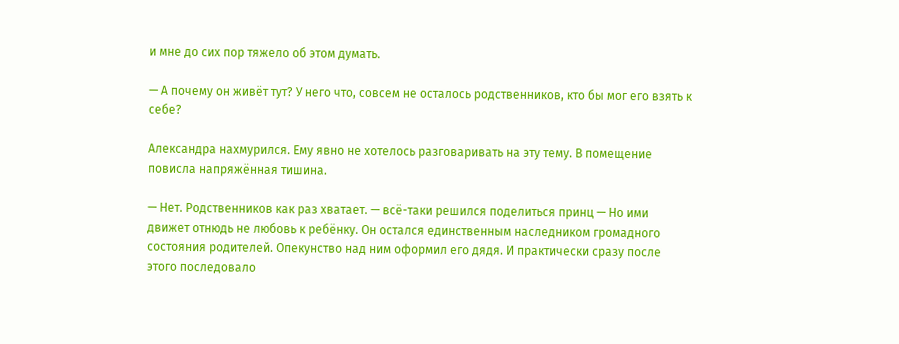и мне до сих пор тяжело об этом думать.

— А почему он живёт тут? У него что, совсем не осталось родственников, кто бы мог его взять к себе?

Александра нахмурился. Ему явно не хотелось разговаривать на эту тему. В помещение повисла напряжённая тишина.

— Нет. Родственников как раз хватает. — всё-таки решился поделиться принц — Но ими движет отнюдь не любовь к ребёнку. Он остался единственным наследником громадного состояния родителей. Опекунство над ним оформил его дядя. И практически сразу после этого последовало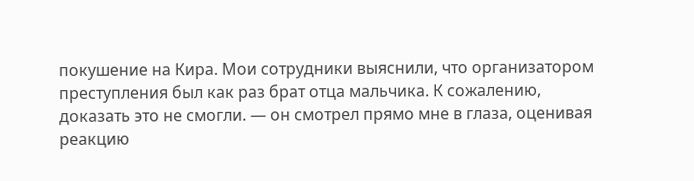покушение на Кира. Мои сотрудники выяснили, что организатором преступления был как раз брат отца мальчика. К сожалению, доказать это не смогли. — он смотрел прямо мне в глаза, оценивая реакцию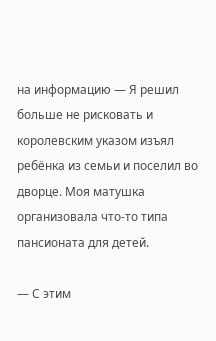на информацию — Я решил больше не рисковать и королевским указом изъял ребёнка из семьи и поселил во дворце. Моя матушка организовала что-то типа пансионата для детей.

— С этим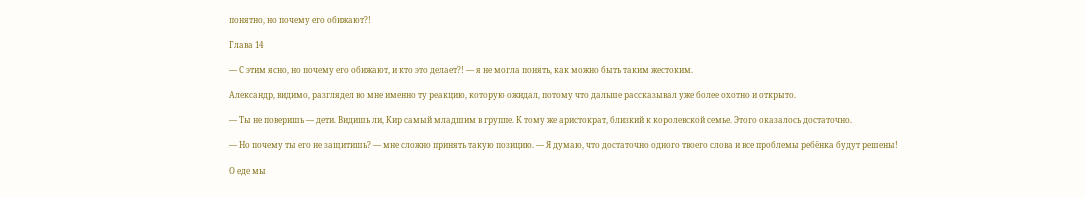понятно, но почему его обижают?!

Глава 14

— С этим ясно, но почему его обижают, и кто это делает?! — я не могла понять, как можно быть таким жестоким.

Александр, видимо, разглядел во мне именно ту реакцию, которую ожидал, потому что дальше рассказывал уже более охотно и открыто.

— Ты не поверишь — дети. Видишь ли, Кир самый младшим в группе. К тому же аристократ, близкий к королевской семье. Этого оказалось достаточно.

— Но почему ты его не защитишь? — мне сложно принять такую позицию. — Я думаю, что достаточно одного твоего слова и все проблемы ребёнка будут решены!

О еде мы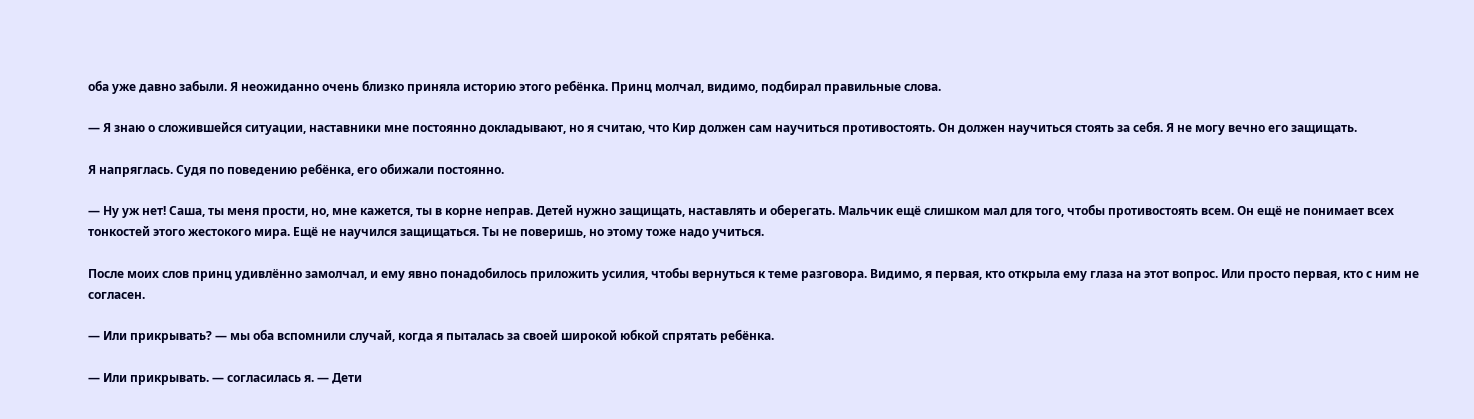оба уже давно забыли. Я неожиданно очень близко приняла историю этого ребёнка. Принц молчал, видимо, подбирал правильные слова.

— Я знаю о сложившейся ситуации, наставники мне постоянно докладывают, но я считаю, что Кир должен сам научиться противостоять. Он должен научиться стоять за себя. Я не могу вечно его защищать.

Я напряглась. Судя по поведению ребёнка, его обижали постоянно.

— Ну уж нет! Саша, ты меня прости, но, мне кажется, ты в корне неправ. Детей нужно защищать, наставлять и оберегать. Мальчик ещё слишком мал для того, чтобы противостоять всем. Он ещё не понимает всех тонкостей этого жестокого мира. Ещё не научился защищаться. Ты не поверишь, но этому тоже надо учиться.

После моих слов принц удивлённо замолчал, и ему явно понадобилось приложить усилия, чтобы вернуться к теме разговора. Видимо, я первая, кто открыла ему глаза на этот вопрос. Или просто первая, кто с ним не согласен.

— Или прикрывать? — мы оба вспомнили случай, когда я пыталась за своей широкой юбкой спрятать ребёнка.

— Или прикрывать. — согласилась я. — Дети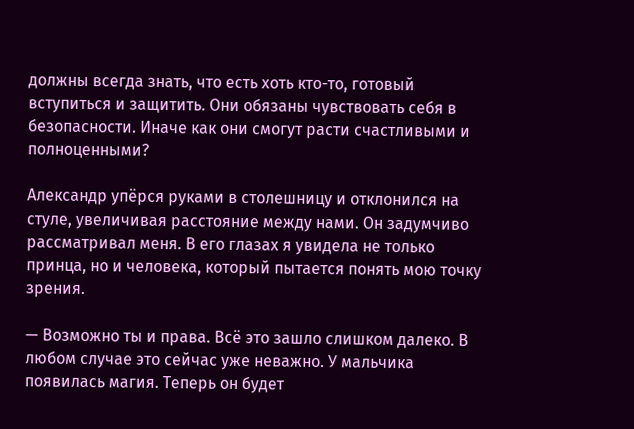должны всегда знать, что есть хоть кто-то, готовый вступиться и защитить. Они обязаны чувствовать себя в безопасности. Иначе как они смогут расти счастливыми и полноценными?

Александр упёрся руками в столешницу и отклонился на стуле, увеличивая расстояние между нами. Он задумчиво рассматривал меня. В его глазах я увидела не только принца, но и человека, который пытается понять мою точку зрения.

— Возможно ты и права. Всё это зашло слишком далеко. В любом случае это сейчас уже неважно. У мальчика появилась магия. Теперь он будет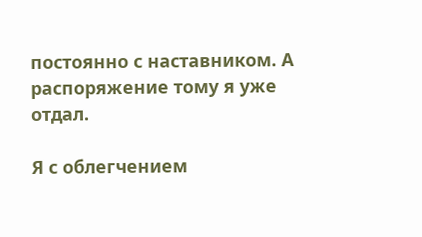постоянно с наставником. А распоряжение тому я уже отдал.

Я с облегчением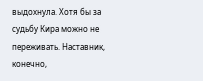выдохнула. Хотя бы за судьбу Кира можно не переживать. Наставник, конечно,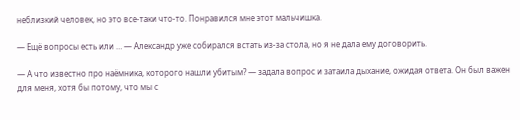неблизкий человек, но это все-таки что-то. Понравился мне этот мальчишка.

— Ещё вопросы есть или … — Александр уже собирался встать из-за стола, но я не дала ему договорить.

— А что известно про наёмника, которого нашли убитым? — задала вопрос и затаила дыхание, ожидая ответа. Он был важен для меня, хотя бы потому, что мы с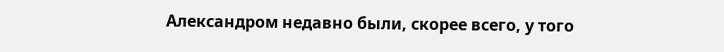Александром недавно были, скорее всего, у того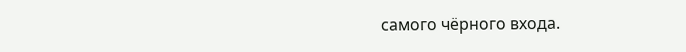самого чёрного входа.